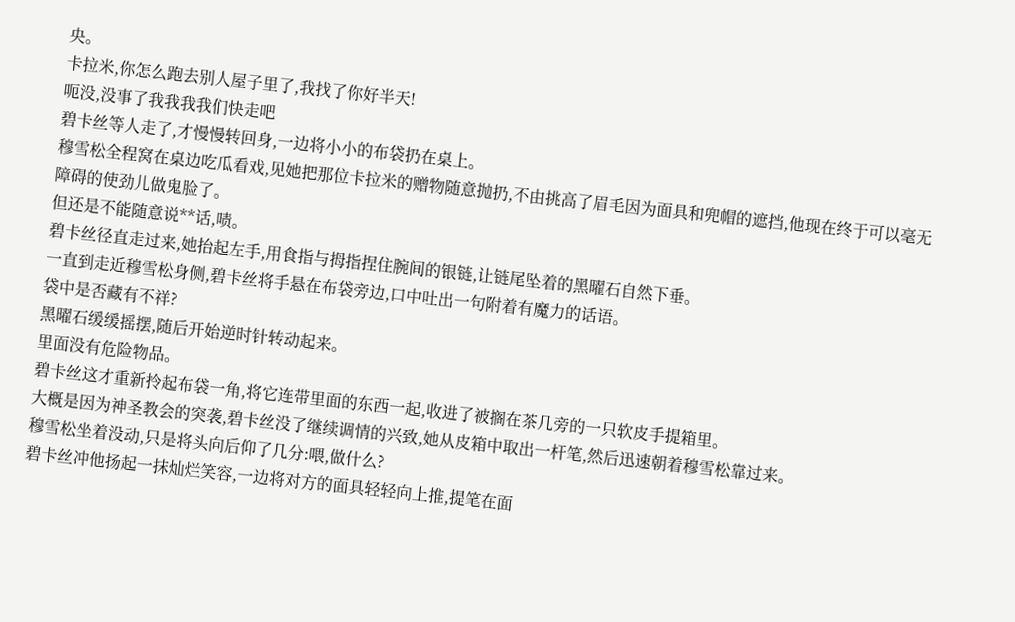央。
卡拉米,你怎么跑去别人屋子里了,我找了你好半天!
呃没,没事了我我我我们快走吧
碧卡丝等人走了,才慢慢转回身,一边将小小的布袋扔在桌上。
穆雪松全程窝在桌边吃瓜看戏,见她把那位卡拉米的赠物随意抛扔,不由挑高了眉毛因为面具和兜帽的遮挡,他现在终于可以毫无障碍的使劲儿做鬼脸了。
但还是不能随意说**话,啧。
碧卡丝径直走过来,她抬起左手,用食指与拇指捏住腕间的银链,让链尾坠着的黑曜石自然下垂。
一直到走近穆雪松身侧,碧卡丝将手悬在布袋旁边,口中吐出一句附着有魔力的话语。
袋中是否藏有不祥?
黑曜石缓缓摇摆,随后开始逆时针转动起来。
里面没有危险物品。
碧卡丝这才重新拎起布袋一角,将它连带里面的东西一起,收进了被搁在茶几旁的一只软皮手提箱里。
大概是因为神圣教会的突袭,碧卡丝没了继续调情的兴致,她从皮箱中取出一杆笔,然后迅速朝着穆雪松靠过来。
穆雪松坐着没动,只是将头向后仰了几分:喂,做什么?
碧卡丝冲他扬起一抹灿烂笑容,一边将对方的面具轻轻向上推,提笔在面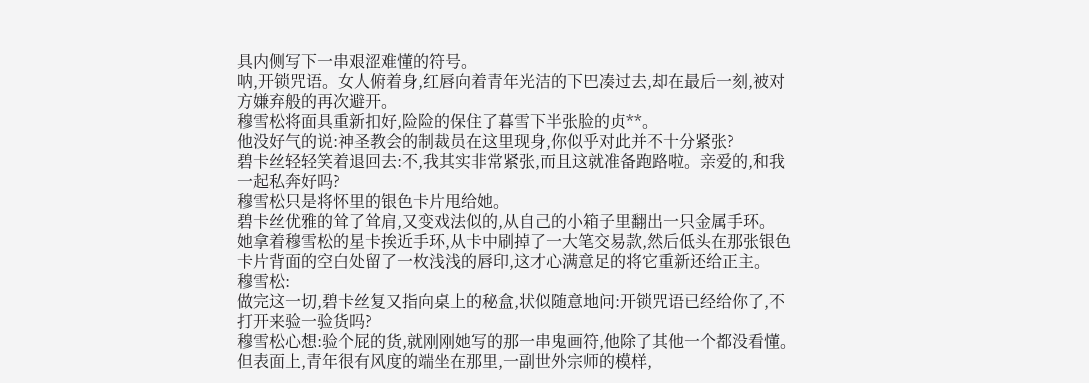具内侧写下一串艰涩难懂的符号。
呐,开锁咒语。女人俯着身,红唇向着青年光洁的下巴凑过去,却在最后一刻,被对方嫌弃般的再次避开。
穆雪松将面具重新扣好,险险的保住了暮雪下半张脸的贞**。
他没好气的说:神圣教会的制裁员在这里现身,你似乎对此并不十分紧张?
碧卡丝轻轻笑着退回去:不,我其实非常紧张,而且这就准备跑路啦。亲爱的,和我一起私奔好吗?
穆雪松只是将怀里的银色卡片甩给她。
碧卡丝优雅的耸了耸肩,又变戏法似的,从自己的小箱子里翻出一只金属手环。
她拿着穆雪松的星卡挨近手环,从卡中刷掉了一大笔交易款,然后低头在那张银色卡片背面的空白处留了一枚浅浅的唇印,这才心满意足的将它重新还给正主。
穆雪松:
做完这一切,碧卡丝复又指向桌上的秘盒,状似随意地问:开锁咒语已经给你了,不打开来验一验货吗?
穆雪松心想:验个屁的货,就刚刚她写的那一串鬼画符,他除了其他一个都没看懂。
但表面上,青年很有风度的端坐在那里,一副世外宗师的模样,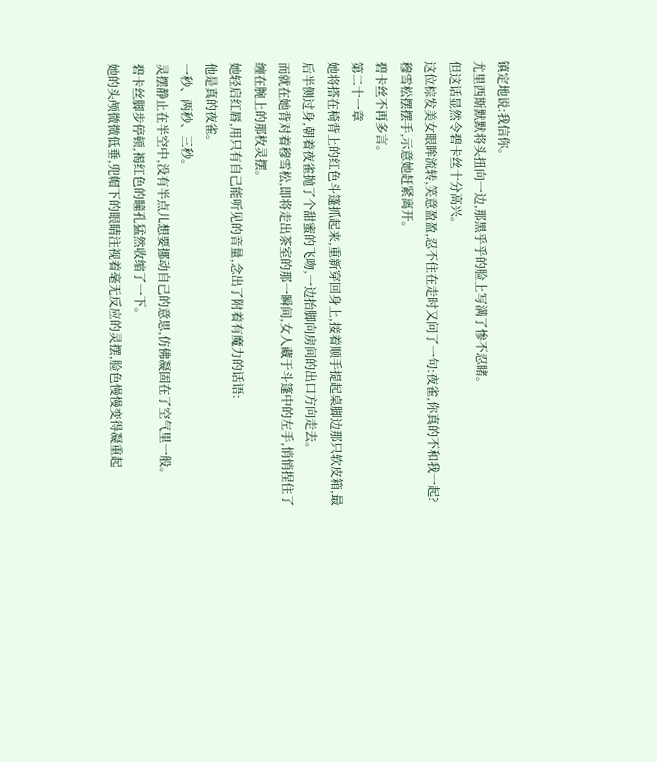镇定地说:我信你。
尤里西斯默默将头扭向一边,那黑乎乎的脸上写满了惨不忍睹。
但这话显然令碧卡丝十分高兴。
这位棕发美女眼眸流转,笑意盈盈,忍不住在走时又问了一句:夜雀,你真的不和我一起?
穆雪松摆摆手,示意她赶紧离开。
碧卡丝不再多言。
第二十一章
她将搭在椅背上的红色斗篷抓起来,重新穿回身上,接着顺手提起桌脚边那只软皮箱,最后半侧过身,朝着夜雀抛了个甜蜜的飞吻,一边抬脚向房间的出口方向走去。
而就在她背对着穆雪松,即将走出茶室的那一瞬间,女人藏于斗篷中的左手,悄悄捏住了缠在腕上的那枚灵摆。
她轻启红唇,用只有自己能听见的音量,念出了附着有魔力的话语:
他是真的夜雀。
一秒、两秒、三秒。
灵摆静止在半空中,没有半点儿想要挪动自己的意思,仿佛凝固在了空气里一般。
碧卡丝脚步停顿,褐红色的瞳孔猛然收缩了一下。
她的头颅微微低垂,兜帽下的眼睛注视着毫无反应的灵摆,脸色慢慢变得凝重起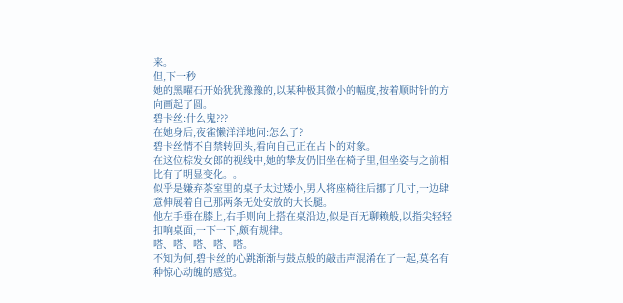来。
但,下一秒
她的黑曜石开始犹犹豫豫的,以某种极其微小的幅度,按着顺时针的方向画起了圆。
碧卡丝:什么鬼???
在她身后,夜雀懒洋洋地问:怎么了?
碧卡丝情不自禁转回头,看向自己正在占卜的对象。
在这位棕发女郎的视线中,她的挚友仍旧坐在椅子里,但坐姿与之前相比有了明显变化。。
似乎是嫌弃茶室里的桌子太过矮小,男人将座椅往后挪了几寸,一边肆意伸展着自己那两条无处安放的大长腿。
他左手垂在膝上,右手则向上搭在桌沿边,似是百无聊赖般,以指尖轻轻扣响桌面,一下一下,颇有规律。
嗒、嗒、嗒、嗒、嗒。
不知为何,碧卡丝的心跳渐渐与鼓点般的敲击声混淆在了一起,莫名有种惊心动魄的感觉。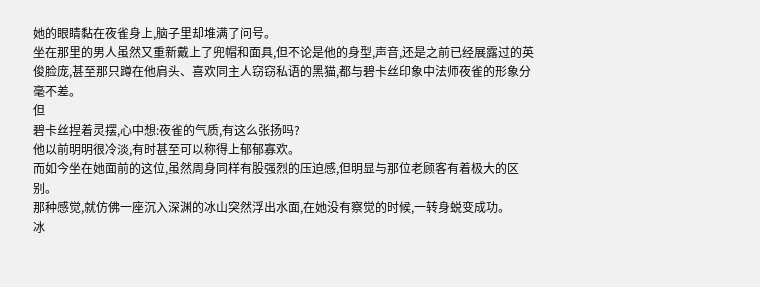她的眼睛黏在夜雀身上,脑子里却堆满了问号。
坐在那里的男人虽然又重新戴上了兜帽和面具,但不论是他的身型,声音,还是之前已经展露过的英俊脸庞,甚至那只蹲在他肩头、喜欢同主人窃窃私语的黑猫,都与碧卡丝印象中法师夜雀的形象分毫不差。
但
碧卡丝捏着灵摆,心中想:夜雀的气质,有这么张扬吗?
他以前明明很冷淡,有时甚至可以称得上郁郁寡欢。
而如今坐在她面前的这位,虽然周身同样有股强烈的压迫感,但明显与那位老顾客有着极大的区别。
那种感觉,就仿佛一座沉入深渊的冰山突然浮出水面,在她没有察觉的时候,一转身蜕变成功。
冰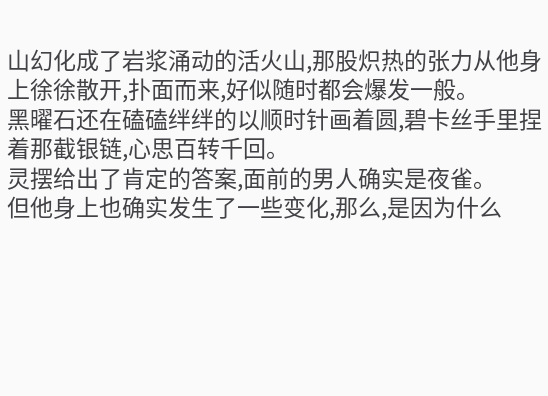山幻化成了岩浆涌动的活火山,那股炽热的张力从他身上徐徐散开,扑面而来,好似随时都会爆发一般。
黑曜石还在磕磕绊绊的以顺时针画着圆,碧卡丝手里捏着那截银链,心思百转千回。
灵摆给出了肯定的答案,面前的男人确实是夜雀。
但他身上也确实发生了一些变化,那么,是因为什么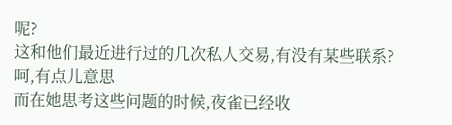呢?
这和他们最近进行过的几次私人交易,有没有某些联系?
呵,有点儿意思
而在她思考这些问题的时候,夜雀已经收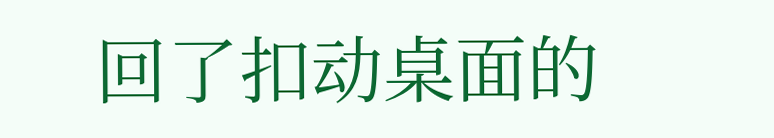回了扣动桌面的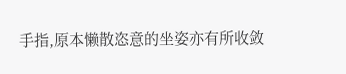手指,原本懒散恣意的坐姿亦有所收敛